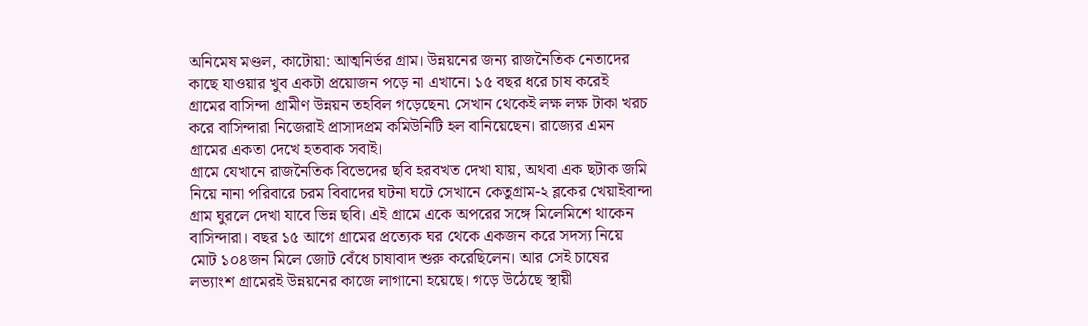অনিমেষ মণ্ডল, কাটোয়া: আত্মনির্ভর গ্রাম। উন্নয়নের জন্য রাজনৈতিক নেতাদের কাছে যাওয়ার খুব একটা প্রয়োজন পড়ে না এখানে। ১৫ বছর ধরে চাষ করেই গ্রামের বাসিন্দা গ্রামীণ উন্নয়ন তহবিল গড়েছেন৷ সেখান থেকেই লক্ষ লক্ষ টাকা খরচ করে বাসিন্দারা নিজেরাই প্রাসাদপ্রম কমিউনিটি হল বানিয়েছেন। রাজ্যের এমন গ্রামের একতা দেখে হতবাক সবাই।
গ্রামে যেখানে রাজনৈতিক বিভেদের ছবি হরবখত দেখা যায়, অথবা এক ছটাক জমি নিয়ে নানা পরিবারে চরম বিবাদের ঘটনা ঘটে সেখানে কেতুগ্রাম-২ ব্লকের খেয়াইবান্দা গ্রাম ঘুরলে দেখা যাবে ভিন্ন ছবি। এই গ্রামে একে অপরের সঙ্গে মিলেমিশে থাকেন বাসিন্দারা। বছর ১৫ আগে গ্রামের প্রত্যেক ঘর থেকে একজন করে সদস্য নিয়ে মোট ১০৪জন মিলে জোট বেঁধে চাষাবাদ শুরু করেছিলেন। আর সেই চাষের লভ্যাংশ গ্রামেরই উন্নয়নের কাজে লাগানো হয়েছে। গড়ে উঠেছে স্থায়ী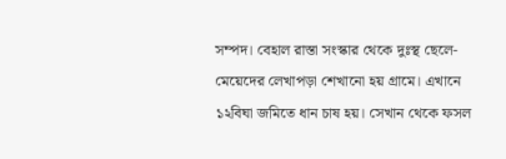সম্পদ। বেহাল রাস্তা সংস্কার থেকে দুঃস্থ ছেলে-মেয়েদের লেখাপড়া শেখানো হয় গ্রামে। এখানে ১২বিঘা জমিতে ধান চাষ হয়। সেখান থেকে ফসল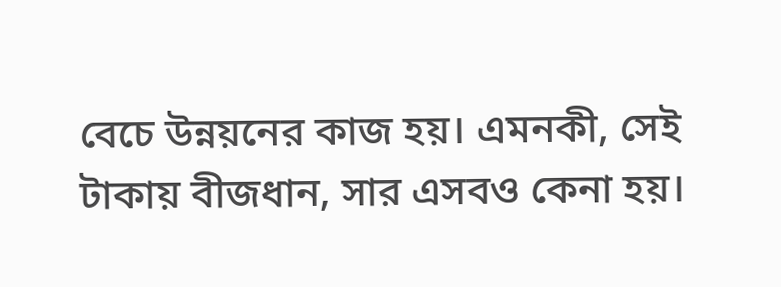বেচে উন্নয়নের কাজ হয়। এমনকী, সেই টাকায় বীজধান, সার এসবও কেনা হয়।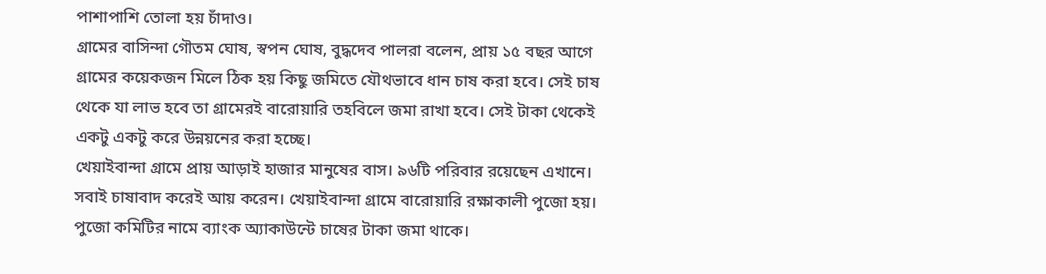পাশাপাশি তোলা হয় চাঁদাও।
গ্রামের বাসিন্দা গৌতম ঘোষ, স্বপন ঘোষ, বুদ্ধদেব পালরা বলেন, প্রায় ১৫ বছর আগে গ্রামের কয়েকজন মিলে ঠিক হয় কিছু জমিতে যৌথভাবে ধান চাষ করা হবে। সেই চাষ থেকে যা লাভ হবে তা গ্রামেরই বারোয়ারি তহবিলে জমা রাখা হবে। সেই টাকা থেকেই একটু একটু করে উন্নয়নের করা হচ্ছে।
খেয়াইবান্দা গ্রামে প্রায় আড়াই হাজার মানুষের বাস। ৯৬টি পরিবার রয়েছেন এখানে। সবাই চাষাবাদ করেই আয় করেন। খেয়াইবান্দা গ্রামে বারোয়ারি রক্ষাকালী পুজো হয়। পুজো কমিটির নামে ব্যাংক অ্যাকাউন্টে চাষের টাকা জমা থাকে।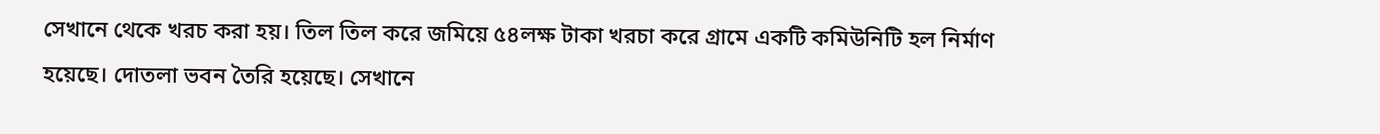সেখানে থেকে খরচ করা হয়। তিল তিল করে জমিয়ে ৫৪লক্ষ টাকা খরচা করে গ্রামে একটি কমিউনিটি হল নির্মাণ হয়েছে। দোতলা ভবন তৈরি হয়েছে। সেখানে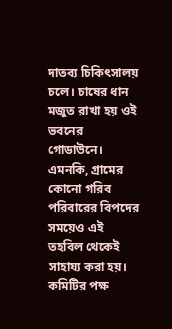দাতব্য চিকিৎসালয় চলে। চাষের ধান মজুত রাখা হয় ওই ভবনের গোডাউনে। এমনকি, গ্রামের কোনো গরিব পরিবারের বিপদের সময়েও এই তহবিল থেকেই সাহায্য করা হয়। কমিটির পক্ষ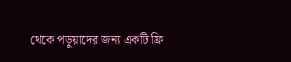থেকে পড়ুয়াদের জন্য একটি ফ্রি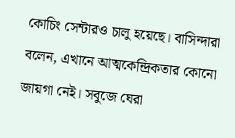কোচিং সেন্টারও চালু হয়েছে। বাসিন্দারা বলেন, এখানে আত্মকেন্দ্রিকতার কোনো জায়গা নেই। সবুজে ঘেরা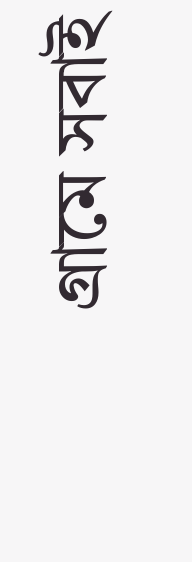গ্রামে সবাই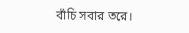বাঁচি সবার তরে।